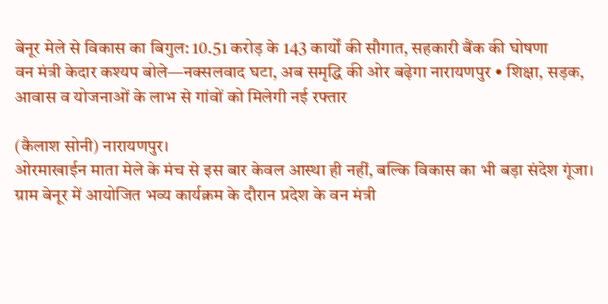बेनूर मेले से विकास का बिगुल: 10.51 करोड़ के 143 कार्यों की सौगात, सहकारी बैंक की घोषणा
वन मंत्री केदार कश्यप बोले—नक्सलवाद घटा, अब समृद्धि की ओर बढ़ेगा नारायणपुर • शिक्षा, सड़क, आवास व योजनाओं के लाभ से गांवों को मिलेगी नई रफ्तार

(कैलाश सोनी) नारायणपुर।
ओरमाखाईन माता मेले के मंच से इस बार केवल आस्था ही नहीं, बल्कि विकास का भी बड़ा संदेश गूंजा। ग्राम बेनूर में आयोजित भव्य कार्यक्रम के दौरान प्रदेश के वन मंत्री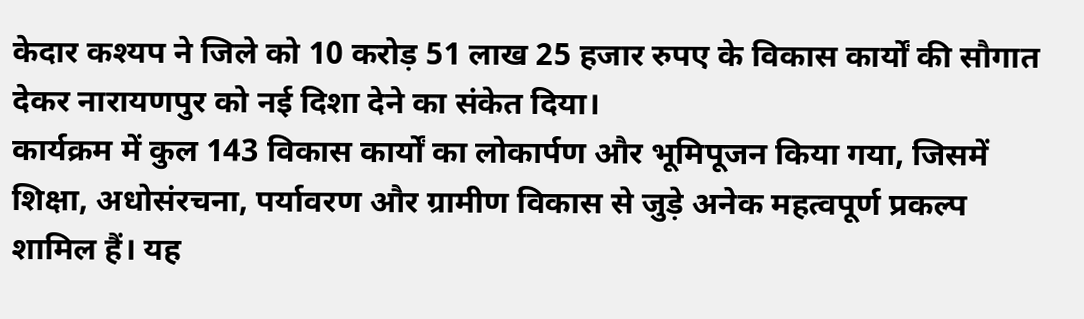केदार कश्यप ने जिले को 10 करोड़ 51 लाख 25 हजार रुपए के विकास कार्यों की सौगात देकर नारायणपुर को नई दिशा देने का संकेत दिया।
कार्यक्रम में कुल 143 विकास कार्यों का लोकार्पण और भूमिपूजन किया गया, जिसमें शिक्षा, अधोसंरचना, पर्यावरण और ग्रामीण विकास से जुड़े अनेक महत्वपूर्ण प्रकल्प शामिल हैं। यह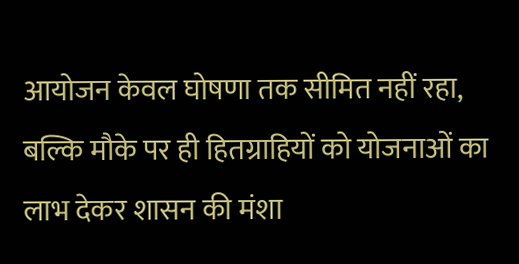आयोजन केवल घोषणा तक सीमित नहीं रहा, बल्कि मौके पर ही हितग्राहियों को योजनाओं का लाभ देकर शासन की मंशा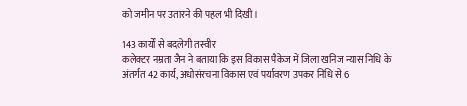को जमीन पर उतारने की पहल भी दिखी।

143 कार्यों से बदलेगी तस्वीर
कलेक्टर नम्रता जैन ने बताया कि इस विकास पैकेज में जिला खनिज न्यास निधि के अंतर्गत 42 कार्य, अधोसंरचना विकास एवं पर्यावरण उपकर निधि से 6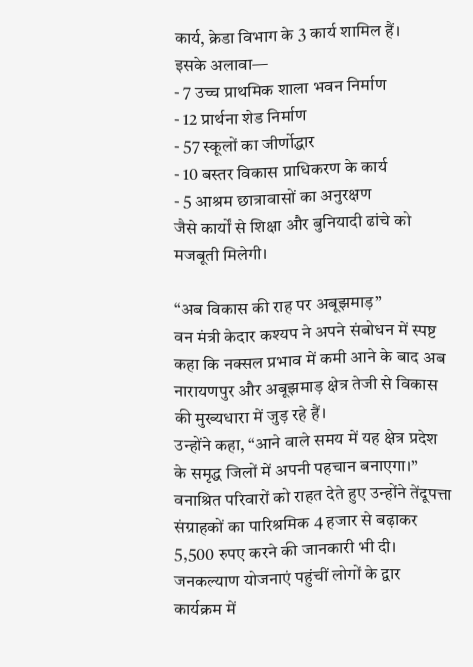कार्य, क्रेडा विभाग के 3 कार्य शामिल हैं।
इसके अलावा—
- 7 उच्च प्राथमिक शाला भवन निर्माण
- 12 प्रार्थना शेड निर्माण
- 57 स्कूलों का जीर्णोद्धार
- 10 बस्तर विकास प्राधिकरण के कार्य
- 5 आश्रम छात्रावासों का अनुरक्षण
जैसे कार्यों से शिक्षा और बुनियादी ढांचे को मजबूती मिलेगी।

“अब विकास की राह पर अबूझमाड़”
वन मंत्री केदार कश्यप ने अपने संबोधन में स्पष्ट कहा कि नक्सल प्रभाव में कमी आने के बाद अब नारायणपुर और अबूझमाड़ क्षेत्र तेजी से विकास की मुख्यधारा में जुड़ रहे हैं।
उन्होंने कहा, “आने वाले समय में यह क्षेत्र प्रदेश के समृद्ध जिलों में अपनी पहचान बनाएगा।”
वनाश्रित परिवारों को राहत देते हुए उन्होंने तेंदूपत्ता संग्राहकों का पारिश्रमिक 4 हजार से बढ़ाकर 5,500 रुपए करने की जानकारी भी दी।
जनकल्याण योजनाएं पहुंचीं लोगों के द्वार
कार्यक्रम में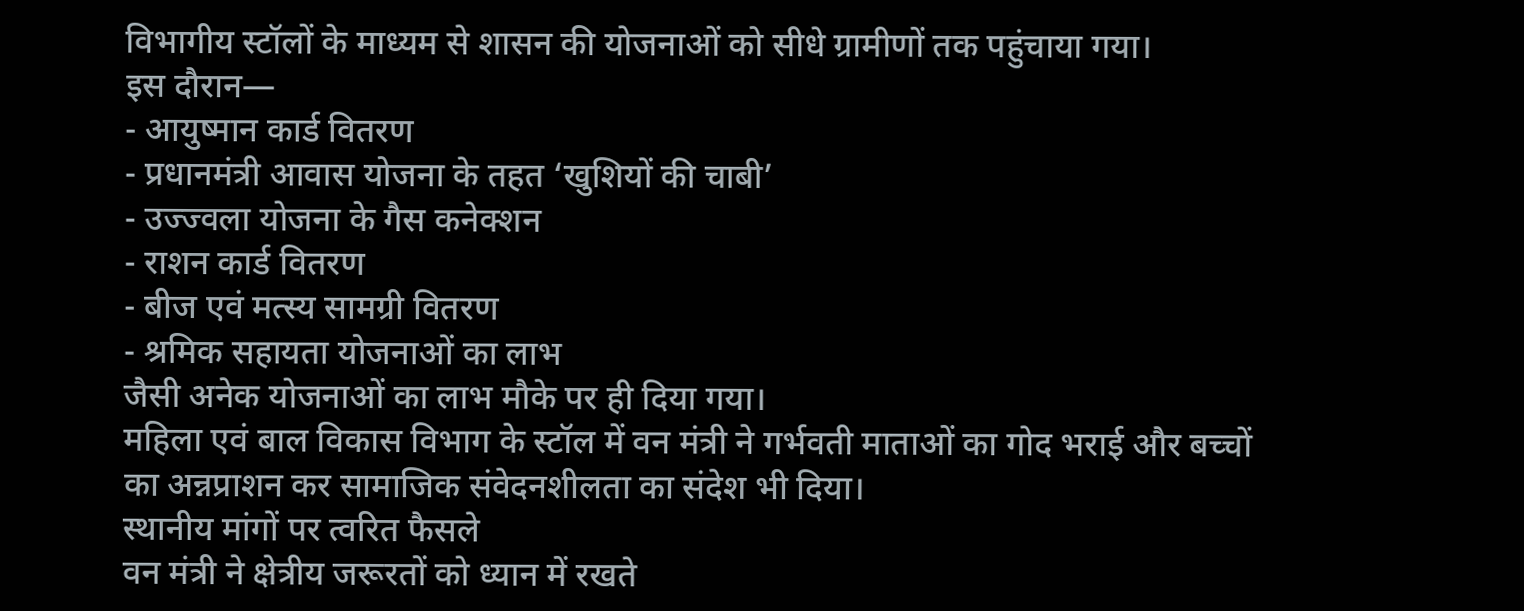विभागीय स्टॉलों के माध्यम से शासन की योजनाओं को सीधे ग्रामीणों तक पहुंचाया गया।
इस दौरान—
- आयुष्मान कार्ड वितरण
- प्रधानमंत्री आवास योजना के तहत ‘खुशियों की चाबी’
- उज्ज्वला योजना के गैस कनेक्शन
- राशन कार्ड वितरण
- बीज एवं मत्स्य सामग्री वितरण
- श्रमिक सहायता योजनाओं का लाभ
जैसी अनेक योजनाओं का लाभ मौके पर ही दिया गया।
महिला एवं बाल विकास विभाग के स्टॉल में वन मंत्री ने गर्भवती माताओं का गोद भराई और बच्चों का अन्नप्राशन कर सामाजिक संवेदनशीलता का संदेश भी दिया।
स्थानीय मांगों पर त्वरित फैसले
वन मंत्री ने क्षेत्रीय जरूरतों को ध्यान में रखते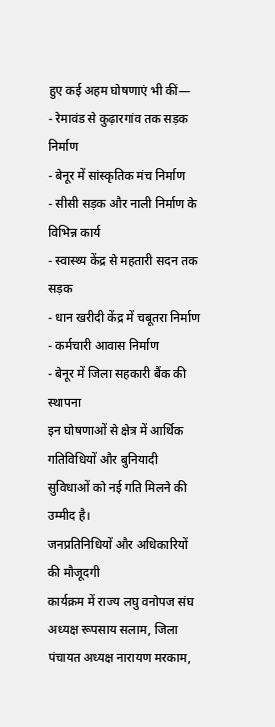हुए कई अहम घोषणाएं भी कीं—
- रेमावंड से कुढ़ारगांव तक सड़क निर्माण
- बेनूर में सांस्कृतिक मंच निर्माण
- सीसी सड़क और नाली निर्माण के विभिन्न कार्य
- स्वास्थ्य केंद्र से महतारी सदन तक सड़क
- धान खरीदी केंद्र में चबूतरा निर्माण
- कर्मचारी आवास निर्माण
- बेनूर में जिला सहकारी बैंक की स्थापना
इन घोषणाओं से क्षेत्र में आर्थिक गतिविधियों और बुनियादी सुविधाओं को नई गति मिलने की उम्मीद है।
जनप्रतिनिधियों और अधिकारियों की मौजूदगी
कार्यक्रम में राज्य लघु वनोपज संघ अध्यक्ष रूपसाय सलाम, जिला पंचायत अध्यक्ष नारायण मरकाम,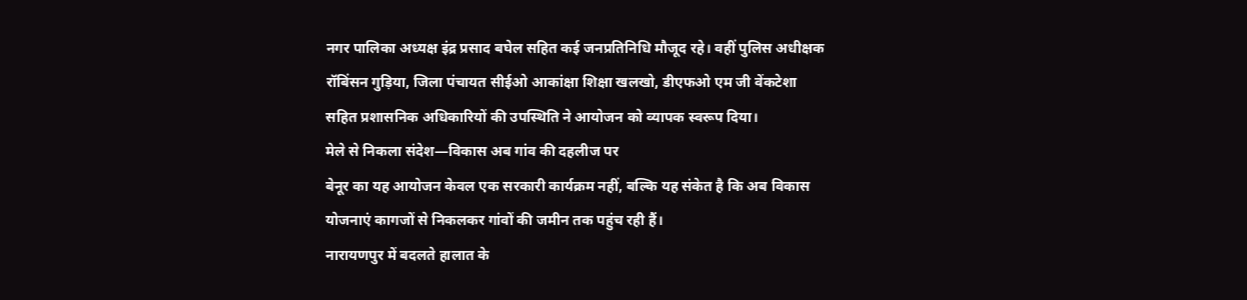नगर पालिका अध्यक्ष इंद्र प्रसाद बघेल सहित कई जनप्रतिनिधि मौजूद रहे। वहीं पुलिस अधीक्षक रॉबिंसन गुड़िया, जिला पंचायत सीईओ आकांक्षा शिक्षा खलखो, डीएफओ एम जी वेंकटेशा सहित प्रशासनिक अधिकारियों की उपस्थिति ने आयोजन को व्यापक स्वरूप दिया।
मेले से निकला संदेश—विकास अब गांव की दहलीज पर
बेनूर का यह आयोजन केवल एक सरकारी कार्यक्रम नहीं, बल्कि यह संकेत है कि अब विकास योजनाएं कागजों से निकलकर गांवों की जमीन तक पहुंच रही हैं।
नारायणपुर में बदलते हालात के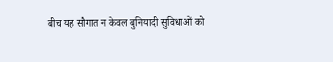बीच यह सौगात न केवल बुनियादी सुविधाओं को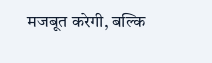मजबूत करेगी, बल्कि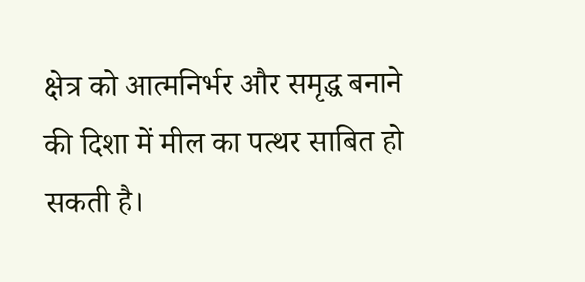क्षेत्र को आत्मनिर्भर और समृद्ध बनाने की दिशा में मील का पत्थर साबित हो सकती है।